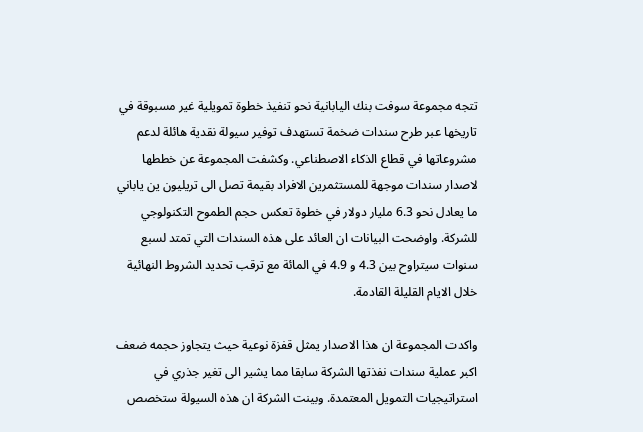تتجه مجموعة سوفت بنك اليابانية نحو تنفيذ خطوة تمويلية غير مسبوقة في تاريخها عبر طرح سندات ضخمة تستهدف توفير سيولة نقدية هائلة لدعم مشروعاتها في قطاع الذكاء الاصطناعي. وكشفت المجموعة عن خططها لاصدار سندات موجهة للمستثمرين الافراد بقيمة تصل الى تريليون ين ياباني ما يعادل نحو 6.3 مليار دولار في خطوة تعكس حجم الطموح التكنولوجي للشركة. واوضحت البيانات ان العائد على هذه السندات التي تمتد لسبع سنوات سيتراوح بين 4.3 و 4.9 في المائة مع ترقب تحديد الشروط النهائية خلال الايام القليلة القادمة.

واكدت المجموعة ان هذا الاصدار يمثل قفزة نوعية حيث يتجاوز حجمه ضعف اكبر عملية سندات نفذتها الشركة سابقا مما يشير الى تغير جذري في استراتيجيات التمويل المعتمدة. وبينت الشركة ان هذه السيولة ستخصص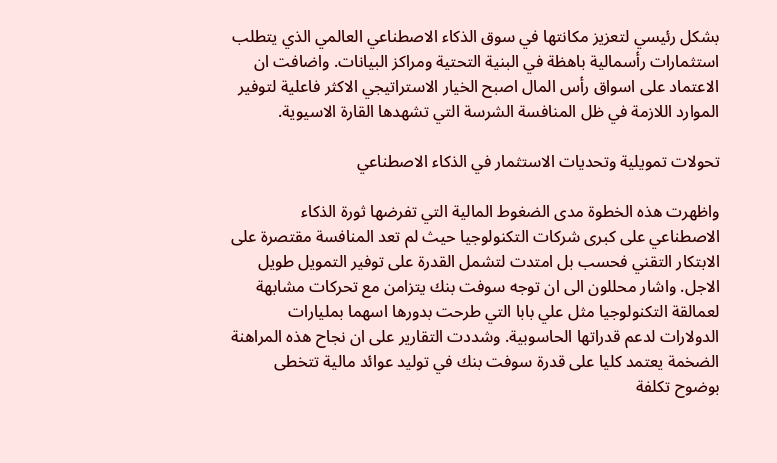بشكل رئيسي لتعزيز مكانتها في سوق الذكاء الاصطناعي العالمي الذي يتطلب استثمارات رأسمالية باهظة في البنية التحتية ومراكز البيانات. واضافت ان الاعتماد على اسواق رأس المال اصبح الخيار الاستراتيجي الاكثر فاعلية لتوفير الموارد اللازمة في ظل المنافسة الشرسة التي تشهدها القارة الاسيوية.

تحولات تمويلية وتحديات الاستثمار في الذكاء الاصطناعي

واظهرت هذه الخطوة مدى الضغوط المالية التي تفرضها ثورة الذكاء الاصطناعي على كبرى شركات التكنولوجيا حيث لم تعد المنافسة مقتصرة على الابتكار التقني فحسب بل امتدت لتشمل القدرة على توفير التمويل طويل الاجل. واشار محللون الى ان توجه سوفت بنك يتزامن مع تحركات مشابهة لعمالقة التكنولوجيا مثل علي بابا التي طرحت بدورها اسهما بمليارات الدولارات لدعم قدراتها الحاسوبية. وشددت التقارير على ان نجاح هذه المراهنة الضخمة يعتمد كليا على قدرة سوفت بنك في توليد عوائد مالية تتخطى بوضوح تكلفة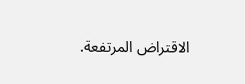الاقتراض المرتفعة.